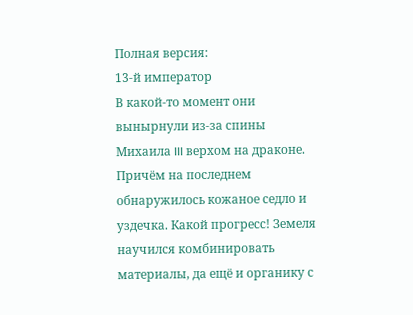Полная версия:
13-й император
В какой-то момент они вынырнули из-за спины Михаила III верхом на драконе. Причём на последнем обнаружилось кожаное седло и уздечка. Какой прогресс! Земеля научился комбинировать материалы, да ещё и органику с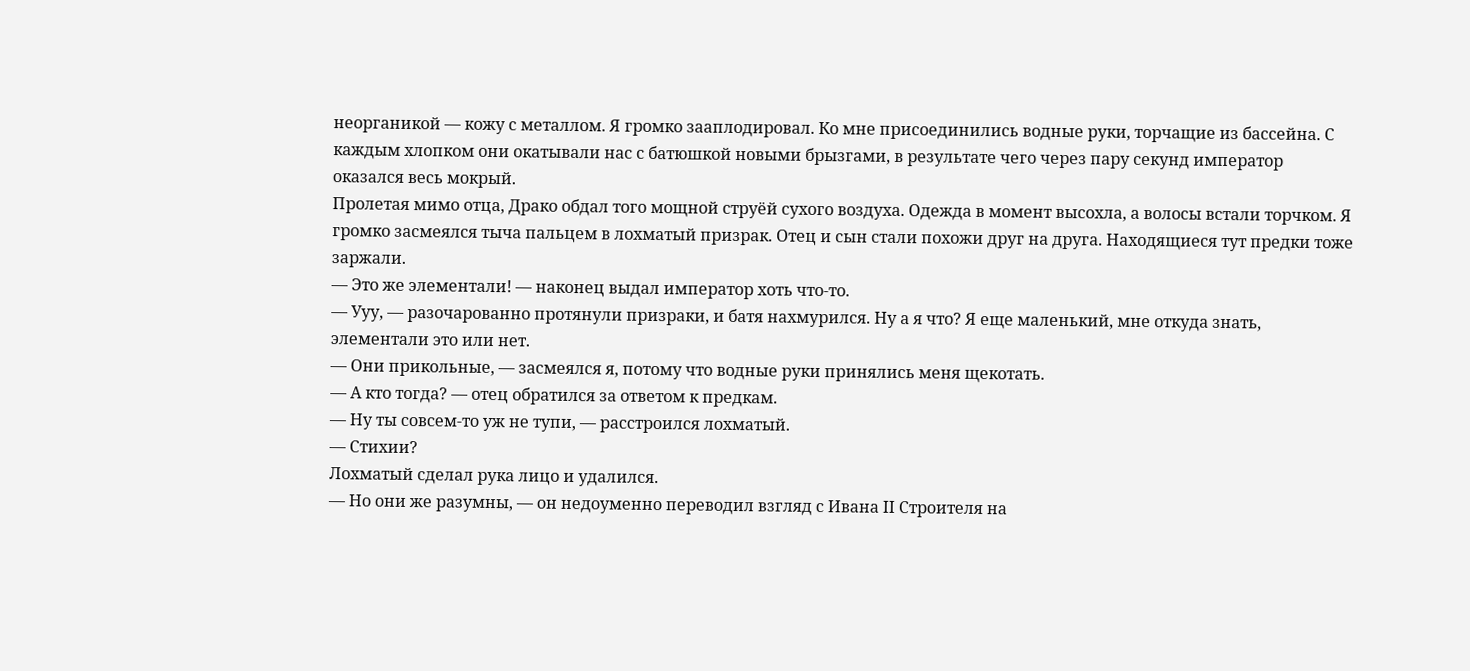неорганикой — кожу с металлом. Я громко зааплодировал. Ко мне присоединились водные руки, торчащие из бассейна. С каждым хлопком они окатывали нас с батюшкой новыми брызгами, в результате чего через пару секунд император оказался весь мокрый.
Пролетая мимо отца, Драко обдал того мощной струёй сухого воздуха. Одежда в момент высохла, а волосы встали торчком. Я громко засмеялся тыча пальцем в лохматый призрак. Отец и сын стали похожи друг на друга. Находящиеся тут предки тоже заржали.
— Это же элементали! — наконец выдал император хоть что-то.
— Ууу, — разочарованно протянули призраки, и батя нахмурился. Ну а я что? Я еще маленький, мне откуда знать, элементали это или нет.
— Они прикольные, — засмеялся я, потому что водные руки принялись меня щекотать.
— А кто тогда? — отец обратился за ответом к предкам.
— Ну ты совсем-то уж не тупи, — расстроился лохматый.
— Стихии?
Лохматый сделал рука лицо и удалился.
— Но они же разумны, — он недоуменно переводил взгляд с Ивана II Строителя на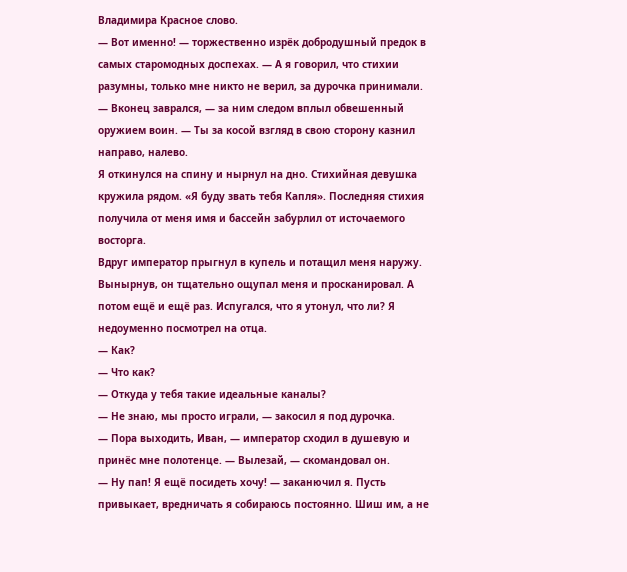Владимира Красное слово.
— Вот именно! — торжественно изрёк добродушный предок в самых старомодных доспехах. — А я говорил, что стихии разумны, только мне никто не верил, за дурочка принимали.
— Вконец заврался, — за ним следом вплыл обвешенный оружием воин. — Ты за косой взгляд в свою сторону казнил направо, налево.
Я откинулся на спину и нырнул на дно. Стихийная девушка кружила рядом. «Я буду звать тебя Капля». Последняя стихия получила от меня имя и бассейн забурлил от источаемого восторга.
Вдруг император прыгнул в купель и потащил меня наружу. Вынырнув, он тщательно ощупал меня и просканировал. А потом ещё и ещё раз. Испугался, что я утонул, что ли? Я недоуменно посмотрел на отца.
— Как?
— Что как?
— Откуда у тебя такие идеальные каналы?
— Не знаю, мы просто играли, — закосил я под дурочка.
— Пора выходить, Иван, — император сходил в душевую и принёс мне полотенце. — Вылезай, — скомандовал он.
— Ну пап! Я ещё посидеть хочу! — заканючил я. Пусть привыкает, вредничать я собираюсь постоянно. Шиш им, а не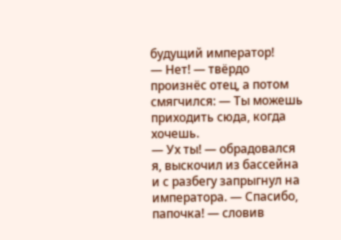будущий император!
— Нет! — твёрдо произнёс отец, а потом смягчился: — Ты можешь приходить сюда, когда хочешь.
— Ух ты! — обрадовался я, выскочил из бассейна и с разбегу запрыгнул на императора. — Спасибо, папочка! — словив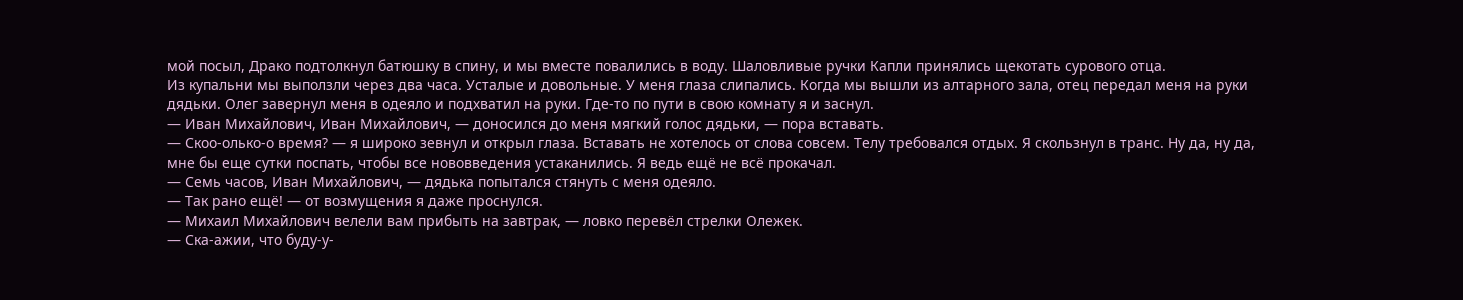мой посыл, Драко подтолкнул батюшку в спину, и мы вместе повалились в воду. Шаловливые ручки Капли принялись щекотать сурового отца.
Из купальни мы выползли через два часа. Усталые и довольные. У меня глаза слипались. Когда мы вышли из алтарного зала, отец передал меня на руки дядьки. Олег завернул меня в одеяло и подхватил на руки. Где-то по пути в свою комнату я и заснул.
— Иван Михайлович, Иван Михайлович, — доносился до меня мягкий голос дядьки, — пора вставать.
— Скоо-олько-о время? — я широко зевнул и открыл глаза. Вставать не хотелось от слова совсем. Телу требовался отдых. Я скользнул в транс. Ну да, ну да, мне бы еще сутки поспать, чтобы все нововведения устаканились. Я ведь ещё не всё прокачал.
— Семь часов, Иван Михайлович, — дядька попытался стянуть с меня одеяло.
— Так рано ещё! — от возмущения я даже проснулся.
— Михаил Михайлович велели вам прибыть на завтрак, — ловко перевёл стрелки Олежек.
— Ска-ажии, что буду-у-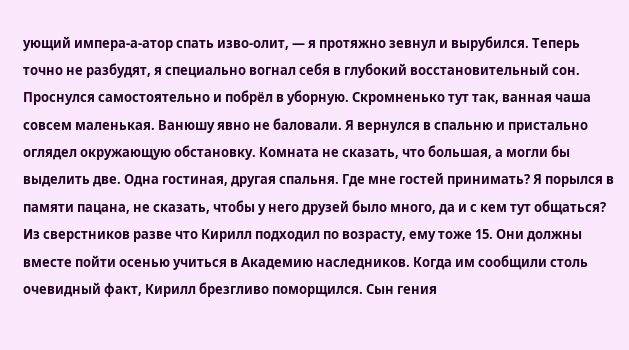ующий импера-а-атор спать изво-олит, — я протяжно зевнул и вырубился. Теперь точно не разбудят, я специально вогнал себя в глубокий восстановительный сон.
Проснулся самостоятельно и побрёл в уборную. Скромненько тут так, ванная чаша совсем маленькая. Ванюшу явно не баловали. Я вернулся в спальню и пристально оглядел окружающую обстановку. Комната не сказать, что большая, а могли бы выделить две. Одна гостиная, другая спальня. Где мне гостей принимать? Я порылся в памяти пацана, не сказать, чтобы у него друзей было много, да и с кем тут общаться?
Из сверстников разве что Кирилл подходил по возрасту, ему тоже 15. Они должны вместе пойти осенью учиться в Академию наследников. Когда им сообщили столь очевидный факт, Кирилл брезгливо поморщился. Сын гения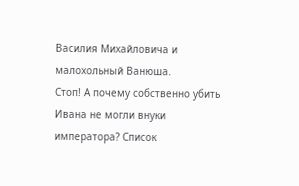Василия Михайловича и малохольный Ванюша.
Стоп! А почему собственно убить Ивана не могли внуки императора? Список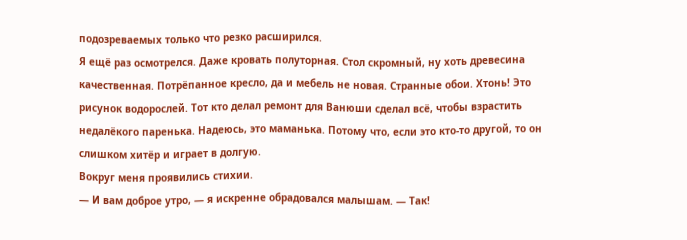подозреваемых только что резко расширился.
Я ещё раз осмотрелся. Даже кровать полуторная. Стол скромный, ну хоть древесина качественная. Потрёпанное кресло, да и мебель не новая. Странные обои. Хтонь! Это рисунок водорослей. Тот кто делал ремонт для Ванюши сделал всё, чтобы взрастить недалёкого паренька. Надеюсь, это маманька. Потому что, если это кто-то другой, то он слишком хитёр и играет в долгую.
Вокруг меня проявились стихии.
— И вам доброе утро, — я искренне обрадовался малышам. — Так!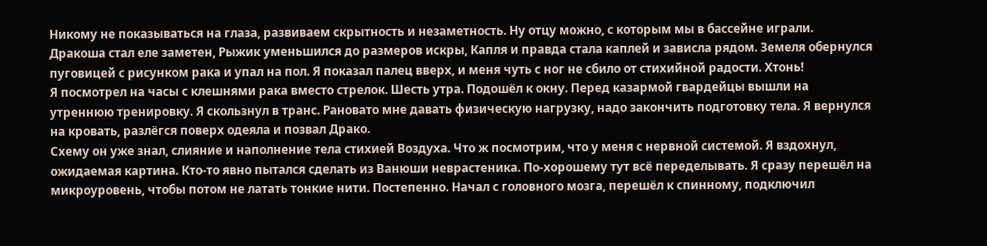Никому не показываться на глаза, развиваем скрытность и незаметность. Ну отцу можно, с которым мы в бассейне играли.
Дракоша стал еле заметен, Рыжик уменьшился до размеров искры, Капля и правда стала каплей и зависла рядом. Земеля обернулся пуговицей с рисунком рака и упал на пол. Я показал палец вверх, и меня чуть с ног не сбило от стихийной радости. Хтонь!
Я посмотрел на часы с клешнями рака вместо стрелок. Шесть утра. Подошёл к окну. Перед казармой гвардейцы вышли на утреннюю тренировку. Я скользнул в транс. Рановато мне давать физическую нагрузку, надо закончить подготовку тела. Я вернулся на кровать, разлёгся поверх одеяла и позвал Драко.
Схему он уже знал, слияние и наполнение тела стихией Воздуха. Что ж посмотрим, что у меня с нервной системой. Я вздохнул, ожидаемая картина. Кто-то явно пытался сделать из Ванюши неврастеника. По-хорошему тут всё переделывать. Я сразу перешёл на микроуровень, чтобы потом не латать тонкие нити. Постепенно. Начал с головного мозга, перешёл к спинному, подключил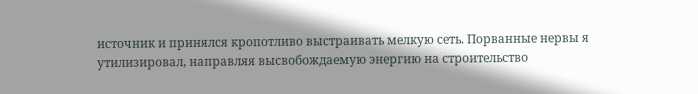источник и принялся кропотливо выстраивать мелкую сеть. Порванные нервы я утилизировал, направляя высвобождаемую энергию на строительство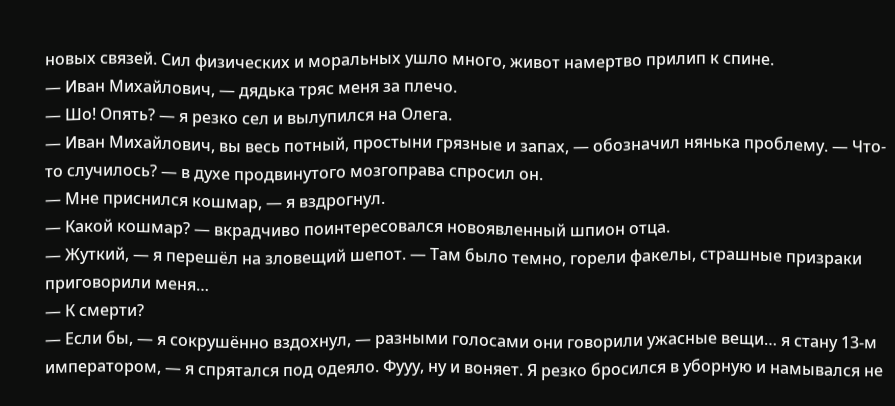новых связей. Сил физических и моральных ушло много, живот намертво прилип к спине.
— Иван Михайлович, — дядька тряс меня за плечо.
— Шо! Опять? — я резко сел и вылупился на Олега.
— Иван Михайлович, вы весь потный, простыни грязные и запах, — обозначил нянька проблему. — Что-то случилось? — в духе продвинутого мозгоправа спросил он.
— Мне приснился кошмар, — я вздрогнул.
— Какой кошмар? — вкрадчиво поинтересовался новоявленный шпион отца.
— Жуткий, — я перешёл на зловещий шепот. — Там было темно, горели факелы, страшные призраки приговорили меня…
— К смерти?
— Если бы, — я сокрушённо вздохнул, — разными голосами они говорили ужасные вещи… я стану 13-м императором, — я спрятался под одеяло. Фууу, ну и воняет. Я резко бросился в уборную и намывался не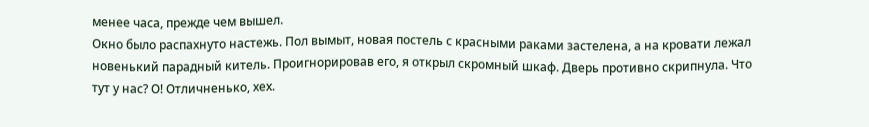менее часа, прежде чем вышел.
Окно было распахнуто настежь. Пол вымыт, новая постель с красными раками застелена, а на кровати лежал новенький парадный китель. Проигнорировав его, я открыл скромный шкаф. Дверь противно скрипнула. Что тут у нас? О! Отличненько, хех.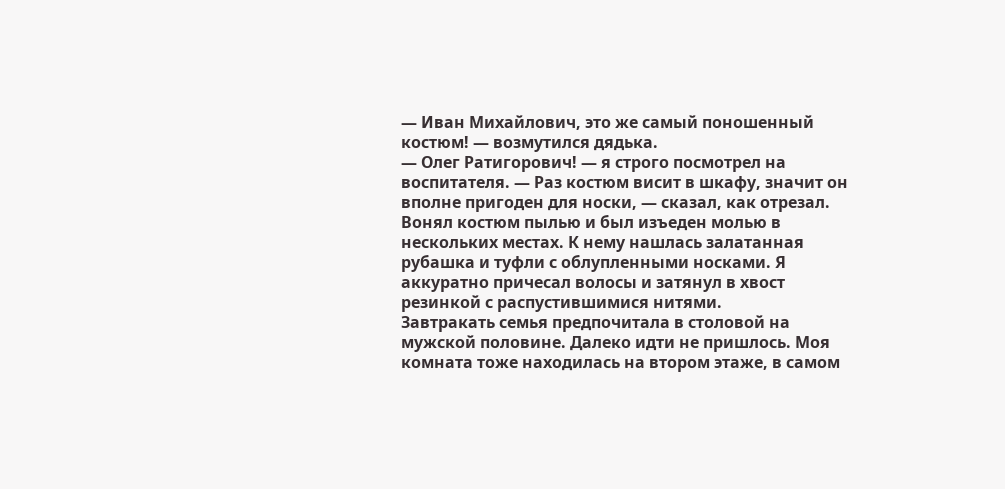— Иван Михайлович, это же самый поношенный костюм! — возмутился дядька.
— Олег Ратигорович! — я строго посмотрел на воспитателя. — Раз костюм висит в шкафу, значит он вполне пригоден для носки, — сказал, как отрезал.
Вонял костюм пылью и был изъеден молью в нескольких местах. К нему нашлась залатанная рубашка и туфли с облупленными носками. Я аккуратно причесал волосы и затянул в хвост резинкой с распустившимися нитями.
Завтракать семья предпочитала в столовой на мужской половине. Далеко идти не пришлось. Моя комната тоже находилась на втором этаже, в самом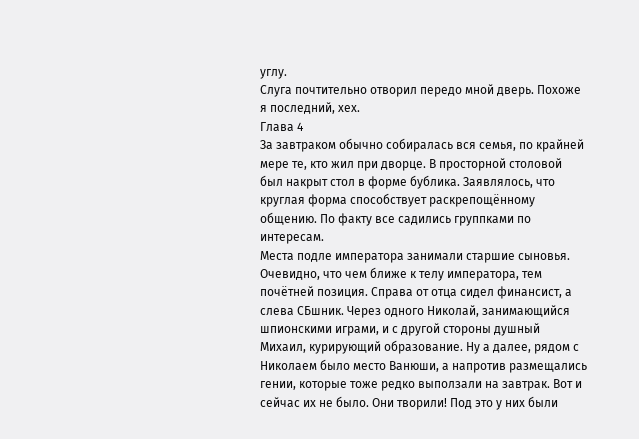углу.
Слуга почтительно отворил передо мной дверь. Похоже я последний, хех.
Глава 4
За завтраком обычно собиралась вся семья, по крайней мере те, кто жил при дворце. В просторной столовой был накрыт стол в форме бублика. Заявлялось, что круглая форма способствует раскрепощённому общению. По факту все садились группками по интересам.
Места подле императора занимали старшие сыновья. Очевидно, что чем ближе к телу императора, тем почётней позиция. Справа от отца сидел финансист, а слева СБшник. Через одного Николай, занимающийся шпионскими играми, и с другой стороны душный Михаил, курирующий образование. Ну а далее, рядом с Николаем было место Ванюши, а напротив размещались гении, которые тоже редко выползали на завтрак. Вот и сейчас их не было. Они творили! Под это у них были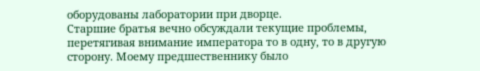оборудованы лаборатории при дворце.
Старшие братья вечно обсуждали текущие проблемы, перетягивая внимание императора то в одну, то в другую сторону. Моему предшественнику было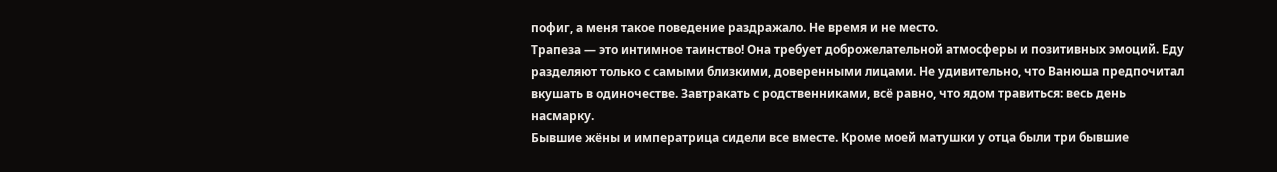пофиг, а меня такое поведение раздражало. Не время и не место.
Трапеза — это интимное таинство! Она требует доброжелательной атмосферы и позитивных эмоций. Еду разделяют только с самыми близкими, доверенными лицами. Не удивительно, что Ванюша предпочитал вкушать в одиночестве. Завтракать с родственниками, всё равно, что ядом травиться: весь день насмарку.
Бывшие жёны и императрица сидели все вместе. Кроме моей матушки у отца были три бывшие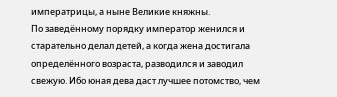императрицы, а ныне Великие княжны.
По заведённому порядку император женился и старательно делал детей, а когда жена достигала определённого возраста, разводился и заводил свежую. Ибо юная дева даст лучшее потомство, чем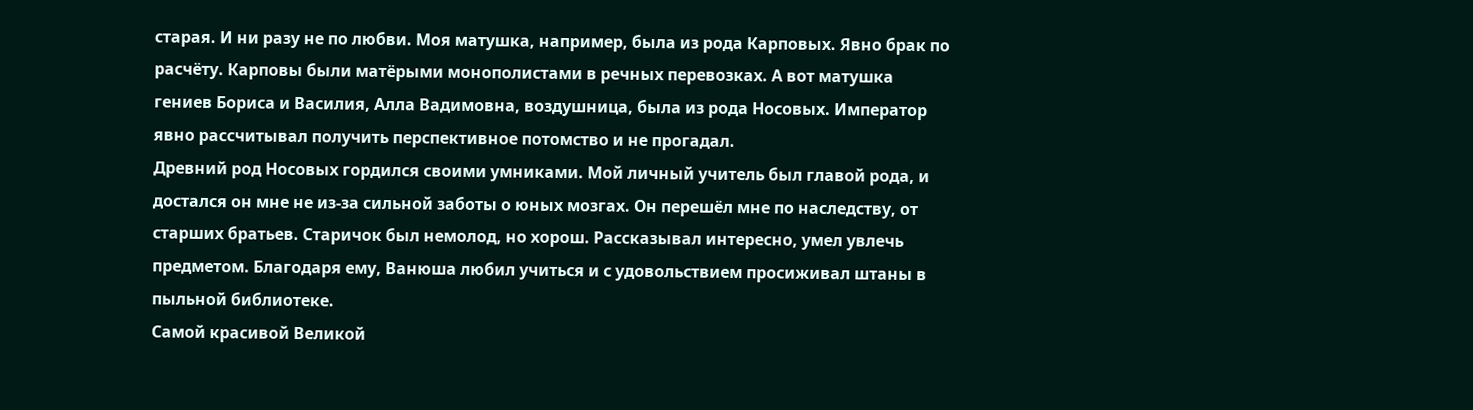старая. И ни разу не по любви. Моя матушка, например, была из рода Карповых. Явно брак по расчёту. Карповы были матёрыми монополистами в речных перевозках. А вот матушка гениев Бориса и Василия, Алла Вадимовна, воздушница, была из рода Носовых. Император явно рассчитывал получить перспективное потомство и не прогадал.
Древний род Носовых гордился своими умниками. Мой личный учитель был главой рода, и достался он мне не из-за сильной заботы о юных мозгах. Он перешёл мне по наследству, от старших братьев. Старичок был немолод, но хорош. Рассказывал интересно, умел увлечь предметом. Благодаря ему, Ванюша любил учиться и с удовольствием просиживал штаны в пыльной библиотеке.
Самой красивой Великой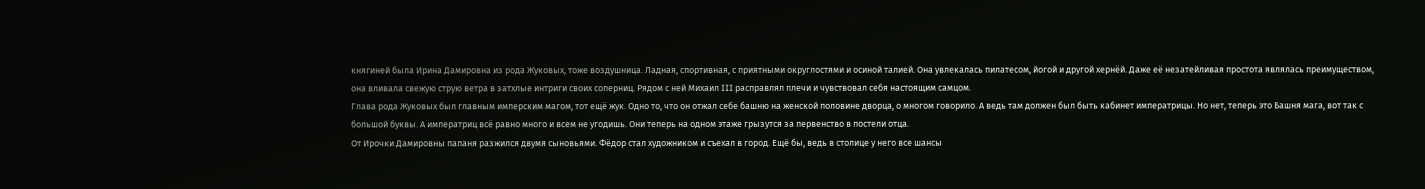княгиней была Ирина Дамировна из рода Жуковых, тоже воздушница. Ладная, спортивная, с приятными округлостями и осиной талией. Она увлекалась пилатесом, йогой и другой хернёй. Даже её незатейливая простота являлась преимуществом, она вливала свежую струю ветра в затхлые интриги своих соперниц. Рядом с ней Михаил III расправлял плечи и чувствовал себя настоящим самцом.
Глава рода Жуковых был главным имперским магом, тот ещё жук. Одно то, что он отжал себе башню на женской половине дворца, о многом говорило. А ведь там должен был быть кабинет императрицы. Но нет, теперь это Башня мага, вот так с большой буквы. А императриц всё равно много и всем не угодишь. Они теперь на одном этаже грызутся за первенство в постели отца.
От Ирочки Дамировны папаня разжился двумя сыновьями. Фёдор стал художником и съехал в город. Ещё бы, ведь в столице у него все шансы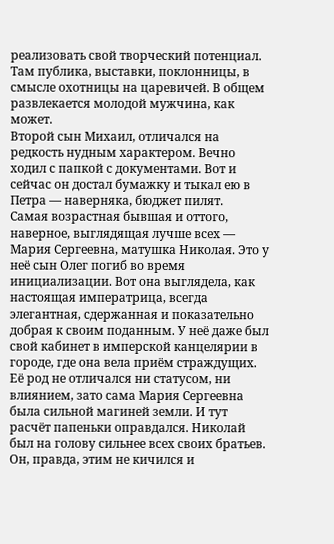реализовать свой творческий потенциал. Там публика, выставки, поклонницы, в смысле охотницы на царевичей. В общем развлекается молодой мужчина, как может.
Второй сын Михаил, отличался на редкость нудным характером. Вечно ходил с папкой с документами. Вот и сейчас он достал бумажку и тыкал ею в Петра — наверняка, бюджет пилят.
Самая возрастная бывшая и оттого, наверное, выглядящая лучше всех — Мария Сергеевна, матушка Николая. Это у неё сын Олег погиб во время инициализации. Вот она выглядела, как настоящая императрица, всегда элегантная, сдержанная и показательно добрая к своим поданным. У неё даже был свой кабинет в имперской канцелярии в городе, где она вела приём страждущих.
Её род не отличался ни статусом, ни влиянием, зато сама Мария Сергеевна была сильной магиней земли. И тут расчёт папеньки оправдался. Николай был на голову сильнее всех своих братьев. Он, правда, этим не кичился и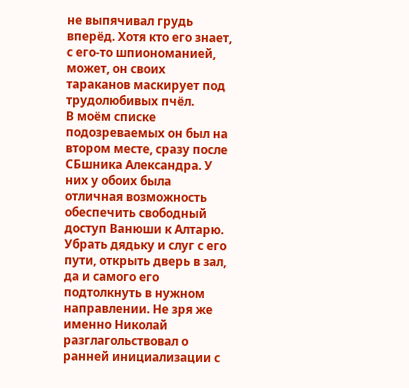не выпячивал грудь вперёд. Хотя кто его знает, с его-то шпиономанией, может, он своих тараканов маскирует под трудолюбивых пчёл.
В моём списке подозреваемых он был на втором месте, сразу после СБшника Александра. У них у обоих была отличная возможность обеспечить свободный доступ Ванюши к Алтарю. Убрать дядьку и слуг с его пути, открыть дверь в зал, да и самого его подтолкнуть в нужном направлении. Не зря же именно Николай разглагольствовал о ранней инициализации с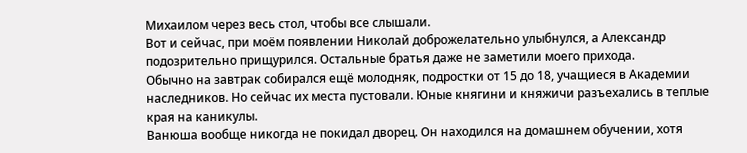Михаилом через весь стол, чтобы все слышали.
Вот и сейчас, при моём появлении Николай доброжелательно улыбнулся, а Александр подозрительно прищурился. Остальные братья даже не заметили моего прихода.
Обычно на завтрак собирался ещё молодняк, подростки от 15 до 18, учащиеся в Академии наследников. Но сейчас их места пустовали. Юные княгини и княжичи разъехались в теплые края на каникулы.
Ванюша вообще никогда не покидал дворец. Он находился на домашнем обучении, хотя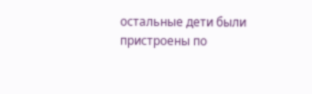остальные дети были пристроены по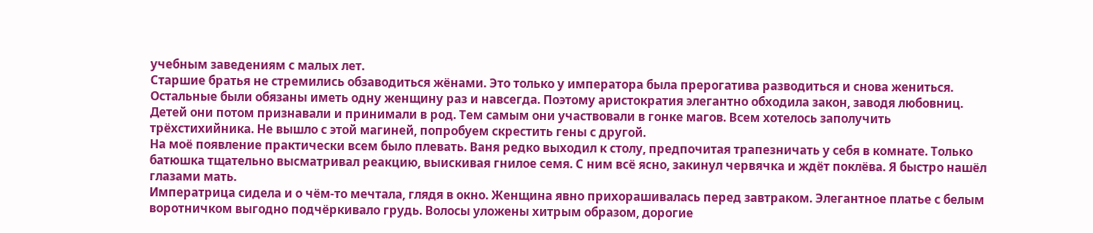учебным заведениям с малых лет.
Старшие братья не стремились обзаводиться жёнами. Это только у императора была прерогатива разводиться и снова жениться. Остальные были обязаны иметь одну женщину раз и навсегда. Поэтому аристократия элегантно обходила закон, заводя любовниц. Детей они потом признавали и принимали в род. Тем самым они участвовали в гонке магов. Всем хотелось заполучить трёхстихийника. Не вышло с этой магиней, попробуем скрестить гены с другой.
На моё появление практически всем было плевать. Ваня редко выходил к столу, предпочитая трапезничать у себя в комнате. Только батюшка тщательно высматривал реакцию, выискивая гнилое семя. С ним всё ясно, закинул червячка и ждёт поклёва. Я быстро нашёл глазами мать.
Императрица сидела и о чём-то мечтала, глядя в окно. Женщина явно прихорашивалась перед завтраком. Элегантное платье с белым воротничком выгодно подчёркивало грудь. Волосы уложены хитрым образом, дорогие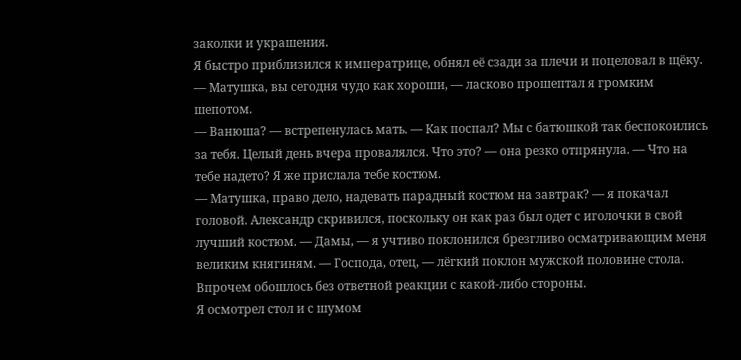заколки и украшения.
Я быстро приблизился к императрице, обнял её сзади за плечи и поцеловал в щёку.
— Матушка, вы сегодня чудо как хороши, — ласково прошептал я громким шепотом.
— Ванюша? — встрепенулась мать. — Как поспал? Мы с батюшкой так беспокоились за тебя. Целый день вчера провалялся. Что это? — она резко отпрянула. — Что на тебе надето? Я же прислала тебе костюм.
— Матушка, право дело, надевать парадный костюм на завтрак? — я покачал головой. Александр скривился, поскольку он как раз был одет с иголочки в свой лучший костюм. — Дамы, — я учтиво поклонился брезгливо осматривающим меня великим княгиням. — Господа, отец, — лёгкий поклон мужской половине стола. Впрочем обошлось без ответной реакции с какой-либо стороны.
Я осмотрел стол и с шумом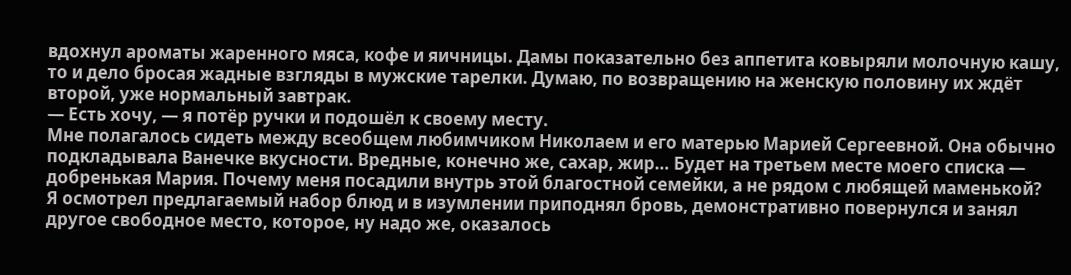вдохнул ароматы жаренного мяса, кофе и яичницы. Дамы показательно без аппетита ковыряли молочную кашу, то и дело бросая жадные взгляды в мужские тарелки. Думаю, по возвращению на женскую половину их ждёт второй, уже нормальный завтрак.
— Есть хочу, — я потёр ручки и подошёл к своему месту.
Мне полагалось сидеть между всеобщем любимчиком Николаем и его матерью Марией Сергеевной. Она обычно подкладывала Ванечке вкусности. Вредные, конечно же, сахар, жир… Будет на третьем месте моего списка — добренькая Мария. Почему меня посадили внутрь этой благостной семейки, а не рядом с любящей маменькой?
Я осмотрел предлагаемый набор блюд и в изумлении приподнял бровь, демонстративно повернулся и занял другое свободное место, которое, ну надо же, оказалось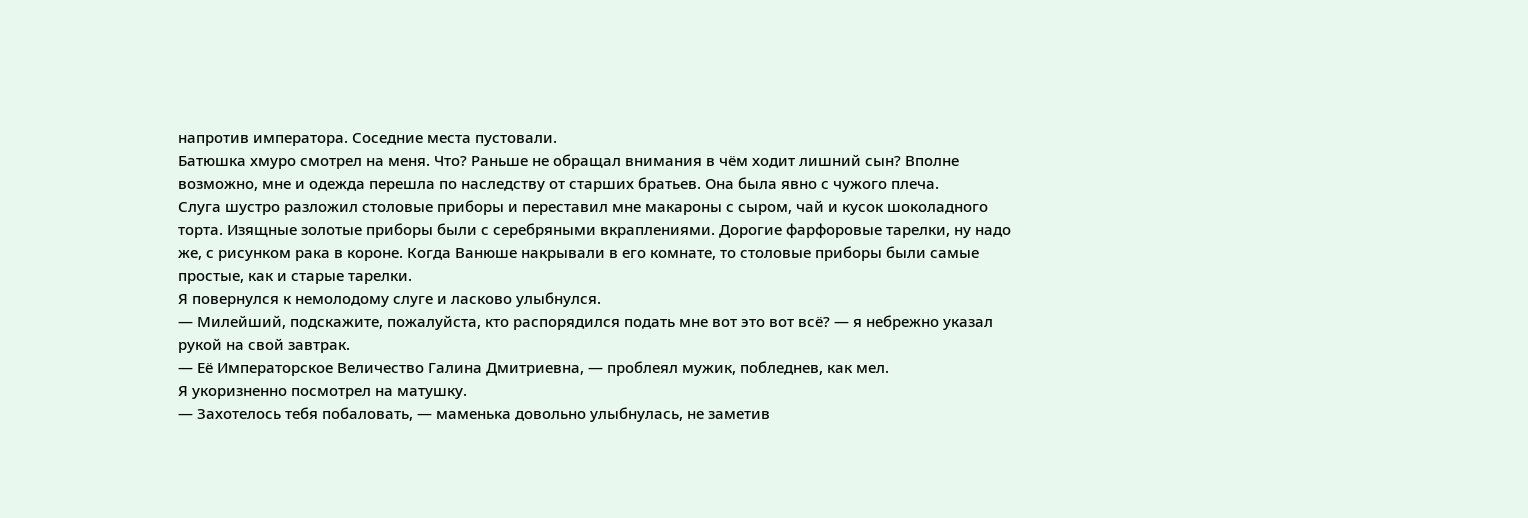напротив императора. Соседние места пустовали.
Батюшка хмуро смотрел на меня. Что? Раньше не обращал внимания в чём ходит лишний сын? Вполне возможно, мне и одежда перешла по наследству от старших братьев. Она была явно с чужого плеча.
Слуга шустро разложил столовые приборы и переставил мне макароны с сыром, чай и кусок шоколадного торта. Изящные золотые приборы были с серебряными вкраплениями. Дорогие фарфоровые тарелки, ну надо же, с рисунком рака в короне. Когда Ванюше накрывали в его комнате, то столовые приборы были самые простые, как и старые тарелки.
Я повернулся к немолодому слуге и ласково улыбнулся.
— Милейший, подскажите, пожалуйста, кто распорядился подать мне вот это вот всё? — я небрежно указал рукой на свой завтрак.
— Её Императорское Величество Галина Дмитриевна, — проблеял мужик, побледнев, как мел.
Я укоризненно посмотрел на матушку.
— Захотелось тебя побаловать, — маменька довольно улыбнулась, не заметив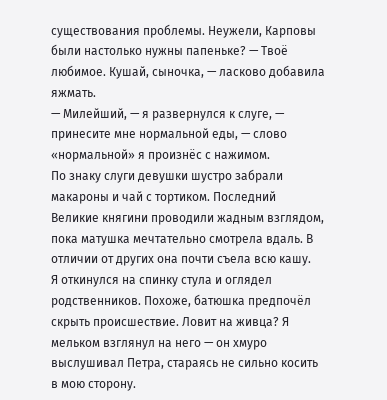существования проблемы. Неужели, Карповы были настолько нужны папеньке? — Твоё любимое. Кушай, сыночка, — ласково добавила яжмать.
— Милейший, — я развернулся к слуге, — принесите мне нормальной еды, — слово «нормальной» я произнёс с нажимом.
По знаку слуги девушки шустро забрали макароны и чай с тортиком. Последний Великие княгини проводили жадным взглядом, пока матушка мечтательно смотрела вдаль. В отличии от других она почти съела всю кашу.
Я откинулся на спинку стула и оглядел родственников. Похоже, батюшка предпочёл скрыть происшествие. Ловит на живца? Я мельком взглянул на него — он хмуро выслушивал Петра, стараясь не сильно косить в мою сторону.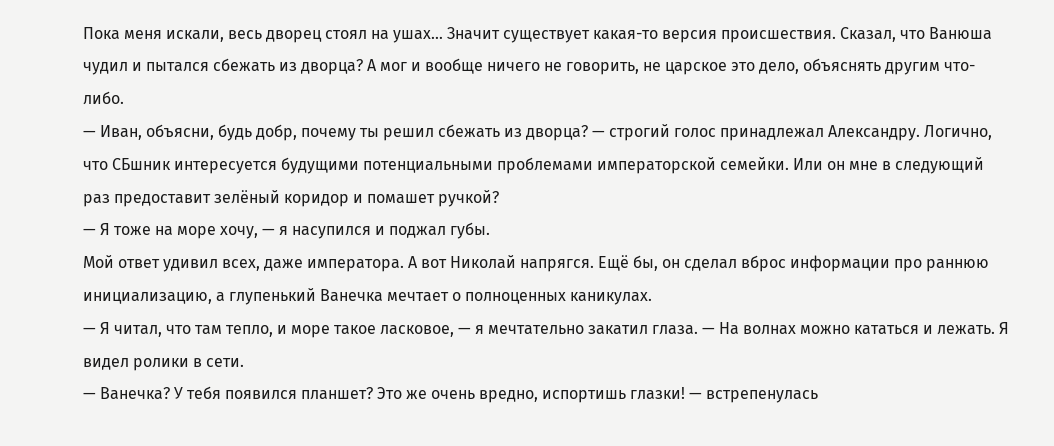Пока меня искали, весь дворец стоял на ушах… Значит существует какая-то версия происшествия. Сказал, что Ванюша чудил и пытался сбежать из дворца? А мог и вообще ничего не говорить, не царское это дело, объяснять другим что-либо.
— Иван, объясни, будь добр, почему ты решил сбежать из дворца? — строгий голос принадлежал Александру. Логично, что СБшник интересуется будущими потенциальными проблемами императорской семейки. Или он мне в следующий раз предоставит зелёный коридор и помашет ручкой?
— Я тоже на море хочу, — я насупился и поджал губы.
Мой ответ удивил всех, даже императора. А вот Николай напрягся. Ещё бы, он сделал вброс информации про раннюю инициализацию, а глупенький Ванечка мечтает о полноценных каникулах.
— Я читал, что там тепло, и море такое ласковое, — я мечтательно закатил глаза. — На волнах можно кататься и лежать. Я видел ролики в сети.
— Ванечка? У тебя появился планшет? Это же очень вредно, испортишь глазки! — встрепенулась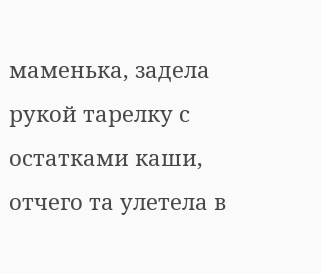маменька, задела рукой тарелку с остатками каши, отчего та улетела в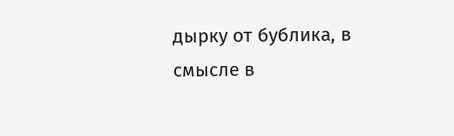дырку от бублика, в смысле в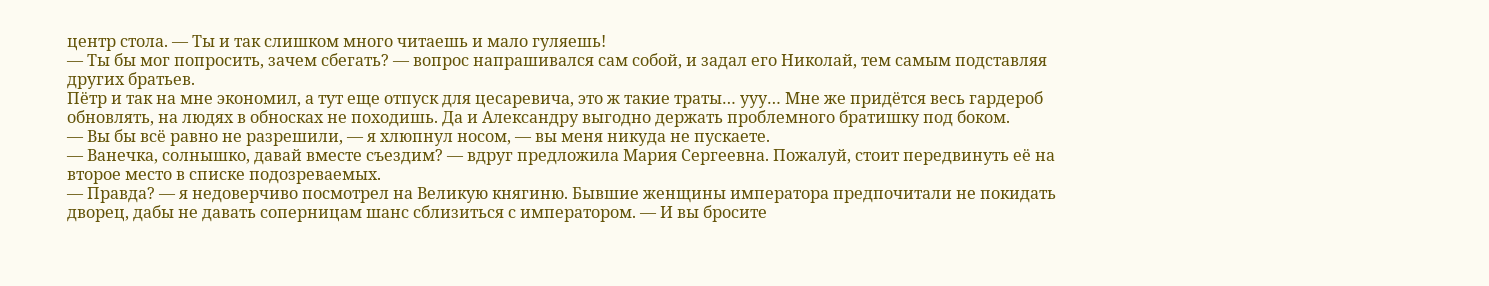центр стола. — Ты и так слишком много читаешь и мало гуляешь!
— Ты бы мог попросить, зачем сбегать? — вопрос напрашивался сам собой, и задал его Николай, тем самым подставляя других братьев.
Пётр и так на мне экономил, а тут еще отпуск для цесаревича, это ж такие траты… ууу… Мне же придётся весь гардероб обновлять, на людях в обносках не походишь. Да и Александру выгодно держать проблемного братишку под боком.
— Вы бы всё равно не разрешили, — я хлюпнул носом, — вы меня никуда не пускаете.
— Ванечка, солнышко, давай вместе съездим? — вдруг предложила Мария Сергеевна. Пожалуй, стоит передвинуть её на второе место в списке подозреваемых.
— Правда? — я недоверчиво посмотрел на Великую княгиню. Бывшие женщины императора предпочитали не покидать дворец, дабы не давать соперницам шанс сблизиться с императором. — И вы бросите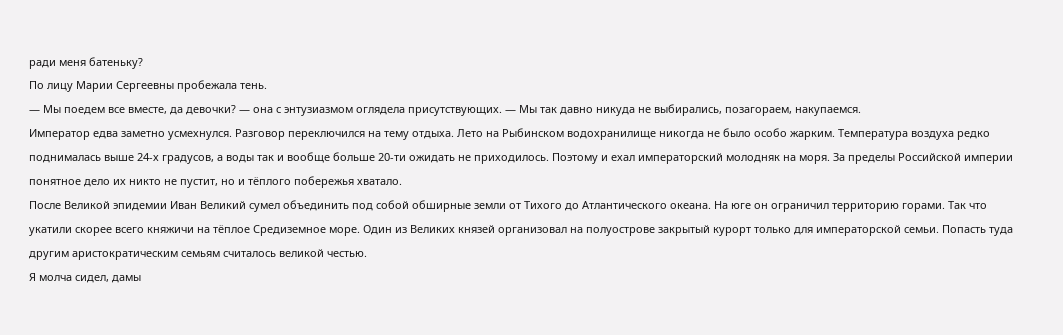ради меня батеньку?
По лицу Марии Сергеевны пробежала тень.
— Мы поедем все вместе, да девочки? — она с энтузиазмом оглядела присутствующих. — Мы так давно никуда не выбирались, позагораем, накупаемся.
Император едва заметно усмехнулся. Разговор переключился на тему отдыха. Лето на Рыбинском водохранилище никогда не было особо жарким. Температура воздуха редко поднималась выше 24-х градусов, а воды так и вообще больше 20-ти ожидать не приходилось. Поэтому и ехал императорский молодняк на моря. За пределы Российской империи понятное дело их никто не пустит, но и тёплого побережья хватало.
После Великой эпидемии Иван Великий сумел объединить под собой обширные земли от Тихого до Атлантического океана. На юге он ограничил территорию горами. Так что укатили скорее всего княжичи на тёплое Средиземное море. Один из Великих князей организовал на полуострове закрытый курорт только для императорской семьи. Попасть туда другим аристократическим семьям считалось великой честью.
Я молча сидел, дамы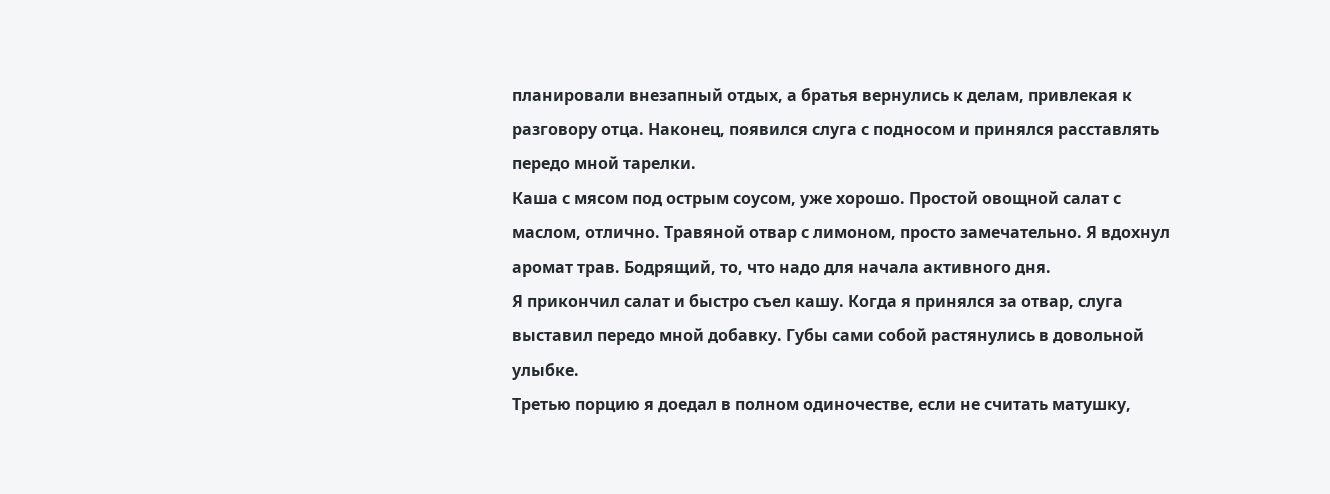планировали внезапный отдых, а братья вернулись к делам, привлекая к разговору отца. Наконец, появился слуга с подносом и принялся расставлять передо мной тарелки.
Каша с мясом под острым соусом, уже хорошо. Простой овощной салат с маслом, отлично. Травяной отвар с лимоном, просто замечательно. Я вдохнул аромат трав. Бодрящий, то, что надо для начала активного дня.
Я прикончил салат и быстро съел кашу. Когда я принялся за отвар, слуга выставил передо мной добавку. Губы сами собой растянулись в довольной улыбке.
Третью порцию я доедал в полном одиночестве, если не считать матушку,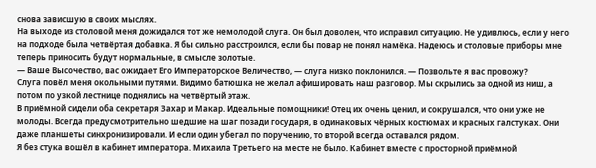снова зависшую в своих мыслях.
На выходе из столовой меня дожидался тот же немолодой слуга. Он был доволен, что исправил ситуацию. Не удивлюсь, если у него на подходе была четвёртая добавка. Я бы сильно расстроился, если бы повар не понял намёка. Надеюсь и столовые приборы мне теперь приносить будут нормальные, в смысле золотые.
— Ваше Высочество, вас ожидает Его Императорское Величество, — слуга низко поклонился. — Позвольте я вас провожу?
Слуга повёл меня окольными путями. Видимо батюшка не желал афишировать наш разговор. Мы скрылись за одной из ниш, а потом по узкой лестнице поднялись на четвёртый этаж.
В приёмной сидели оба секретаря Захар и Макар. Идеальные помощники! Отец их очень ценил, и сокрушался, что они уже не молоды. Всегда предусмотрительно шедшие на шаг позади государя, в одинаковых чёрных костюмах и красных галстуках. Они даже планшеты синхронизировали. И если один убегал по поручению, то второй всегда оставался рядом.
Я без стука вошёл в кабинет императора. Михаила Третьего на месте не было. Кабинет вместе с просторной приёмной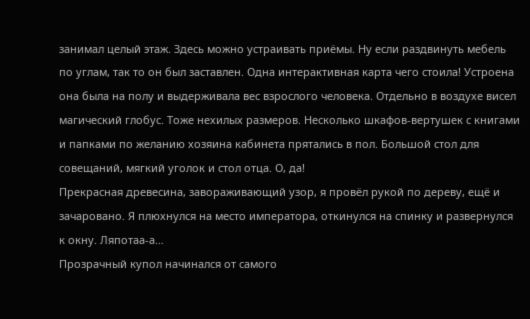занимал целый этаж. Здесь можно устраивать приёмы. Ну если раздвинуть мебель по углам, так то он был заставлен. Одна интерактивная карта чего стоила! Устроена она была на полу и выдерживала вес взрослого человека. Отдельно в воздухе висел магический глобус. Тоже нехилых размеров. Несколько шкафов-вертушек с книгами и папками по желанию хозяина кабинета прятались в пол. Большой стол для совещаний, мягкий уголок и стол отца. О, да!
Прекрасная древесина, завораживающий узор, я провёл рукой по дереву, ещё и зачаровано. Я плюхнулся на место императора, откинулся на спинку и развернулся к окну. Ляпотаа-а…
Прозрачный купол начинался от самого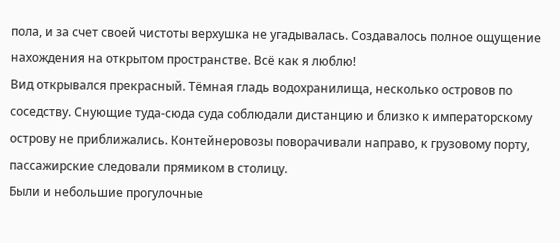пола, и за счет своей чистоты верхушка не угадывалась. Создавалось полное ощущение нахождения на открытом пространстве. Всё как я люблю!
Вид открывался прекрасный. Тёмная гладь водохранилища, несколько островов по соседству. Снующие туда-сюда суда соблюдали дистанцию и близко к императорскому острову не приближались. Контейнеровозы поворачивали направо, к грузовому порту, пассажирские следовали прямиком в столицу.
Были и небольшие прогулочные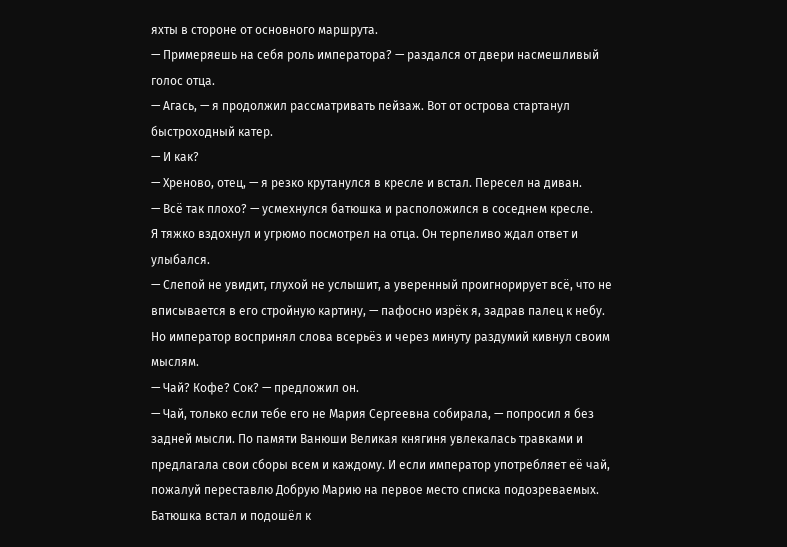яхты в стороне от основного маршрута.
— Примеряешь на себя роль императора? — раздался от двери насмешливый голос отца.
— Агась, — я продолжил рассматривать пейзаж. Вот от острова стартанул быстроходный катер.
— И как?
— Хреново, отец, — я резко крутанулся в кресле и встал. Пересел на диван.
— Всё так плохо? — усмехнулся батюшка и расположился в соседнем кресле.
Я тяжко вздохнул и угрюмо посмотрел на отца. Он терпеливо ждал ответ и улыбался.
— Слепой не увидит, глухой не услышит, а уверенный проигнорирует всё, что не вписывается в его стройную картину, — пафосно изрёк я, задрав палец к небу. Но император воспринял слова всерьёз и через минуту раздумий кивнул своим мыслям.
— Чай? Кофе? Сок? — предложил он.
— Чай, только если тебе его не Мария Сергеевна собирала, — попросил я без задней мысли. По памяти Ванюши Великая княгиня увлекалась травками и предлагала свои сборы всем и каждому. И если император употребляет её чай, пожалуй переставлю Добрую Марию на первое место списка подозреваемых.
Батюшка встал и подошёл к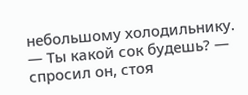небольшому холодильнику.
— Ты какой сок будешь? — спросил он, стоя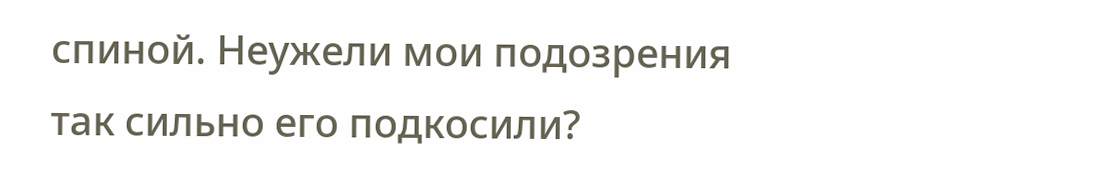спиной. Неужели мои подозрения так сильно его подкосили?